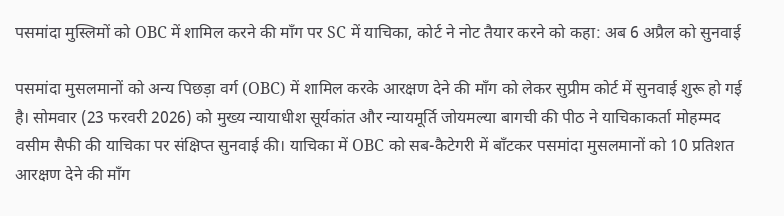पसमांदा मुस्लिमों को OBC में शामिल करने की माँग पर SC में याचिका, कोर्ट ने नोट तैयार करने को कहा: अब 6 अप्रैल को सुनवाई

पसमांदा मुसलमानों को अन्य पिछड़ा वर्ग (OBC) में शामिल करके आरक्षण देने की माँग को लेकर सुप्रीम कोर्ट में सुनवाई शुरू हो गई है। सोमवार (23 फरवरी 2026) को मुख्य न्यायाधीश सूर्यकांत और न्यायमूर्ति जोयमल्या बागची की पीठ ने याचिकाकर्ता मोहम्मद वसीम सैफी की याचिका पर संक्षिप्त सुनवाई की। याचिका में OBC को सब-कैटेगरी में बाँटकर पसमांदा मुसलमानों को 10 प्रतिशत आरक्षण देने की माँग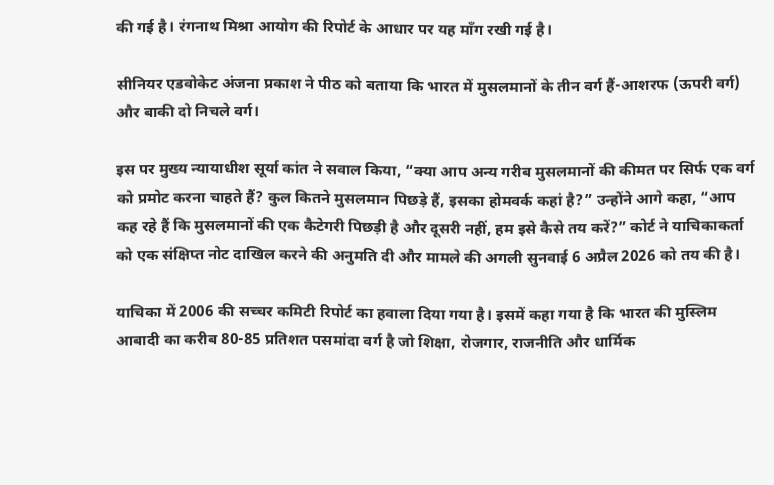की गई है। रंगनाथ मिश्रा आयोग की रिपोर्ट के आधार पर यह माँग रखी गई है।

सीनियर एडवोकेट अंजना प्रकाश ने पीठ को बताया कि भारत में मुसलमानों के तीन वर्ग हैं-आशरफ (ऊपरी वर्ग) और बाकी दो निचले वर्ग।

इस पर मुख्य न्यायाधीश सूर्या कांत ने सवाल किया, “क्या आप अन्य गरीब मुसलमानों की कीमत पर सिर्फ एक वर्ग को प्रमोट करना चाहते हैं? कुल कितने मुसलमान पिछड़े हैं, इसका होमवर्क कहां है?” उन्होंने आगे कहा, “आप कह रहे हैं कि मुसलमानों की एक कैटेगरी पिछड़ी है और दूसरी नहीं, हम इसे कैसे तय करें?” कोर्ट ने याचिकाकर्ता को एक संक्षिप्त नोट दाखिल करने की अनुमति दी और मामले की अगली सुनवाई 6 अप्रैल 2026 को तय की है।

याचिका में 2006 की सच्चर कमिटी रिपोर्ट का हवाला दिया गया है। इसमें कहा गया है कि भारत की मुस्लिम आबादी का करीब 80-85 प्रतिशत पसमांदा वर्ग है जो शिक्षा, रोजगार, राजनीति और धार्मिक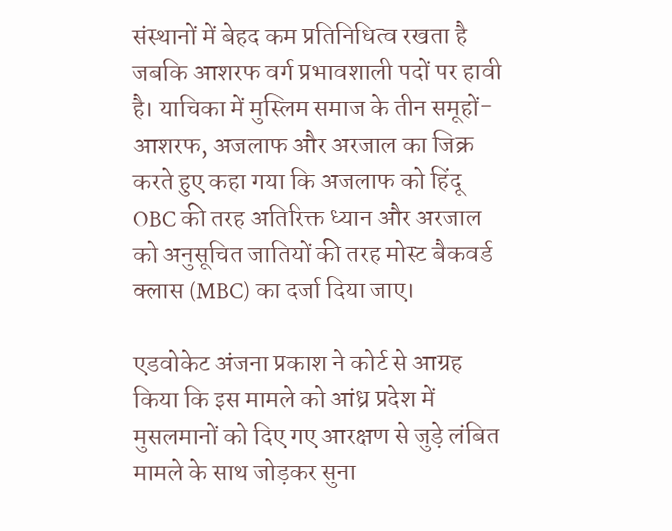संस्थानों में बेहद कम प्रतिनिधित्व रखता है जबकि आशरफ वर्ग प्रभावशाली पदों पर हावी है। याचिका में मुस्लिम समाज के तीन समूहों- आशरफ, अजलाफ और अरजाल का जिक्र करते हुए कहा गया कि अजलाफ को हिंदू OBC की तरह अतिरिक्त ध्यान और अरजाल को अनुसूचित जातियों की तरह मोस्ट बैकवर्ड क्लास (MBC) का दर्जा दिया जाए।

एडवोकेट अंजना प्रकाश ने कोर्ट से आग्रह किया कि इस मामले को आंध्र प्रदेश में मुसलमानों को दिए गए आरक्षण से जुड़े लंबित मामले के साथ जोड़कर सुना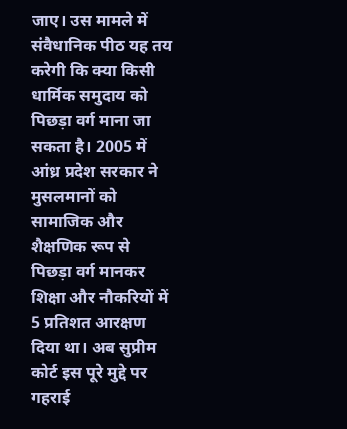जाए। उस मामले में संवैधानिक पीठ यह तय करेगी कि क्या किसी धार्मिक समुदाय को पिछड़ा वर्ग माना जा सकता है। 2005 में आंध्र प्रदेश सरकार ने मुसलमानों को सामाजिक और शैक्षणिक रूप से पिछड़ा वर्ग मानकर शिक्षा और नौकरियों में 5 प्रतिशत आरक्षण दिया था। अब सुप्रीम कोर्ट इस पूरे मुद्दे पर गहराई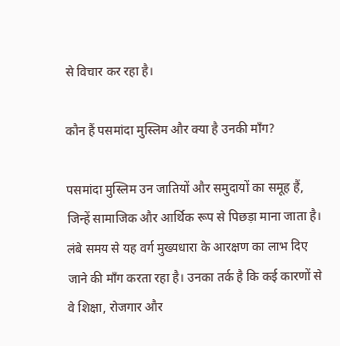से विचार कर रहा है।

कौन हैं पसमांदा मुस्लिम और क्या है उनकी माँग?

पसमांदा मुस्लिम उन जातियों और समुदायों का समूह हैं, जिन्हें सामाजिक और आर्थिक रूप से पिछड़ा माना जाता है। लंबे समय से यह वर्ग मुख्यधारा के आरक्षण का लाभ दिए जाने की माँग करता रहा है। उनका तर्क है कि कई कारणों से वे शिक्षा, रोजगार और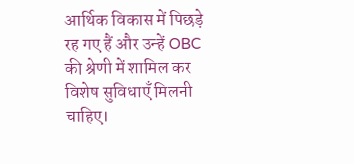आर्थिक विकास में पिछड़े रह गए हैं और उन्हें OBC की श्रेणी में शामिल कर विशेष सुविधाएँ मिलनी चाहिए।